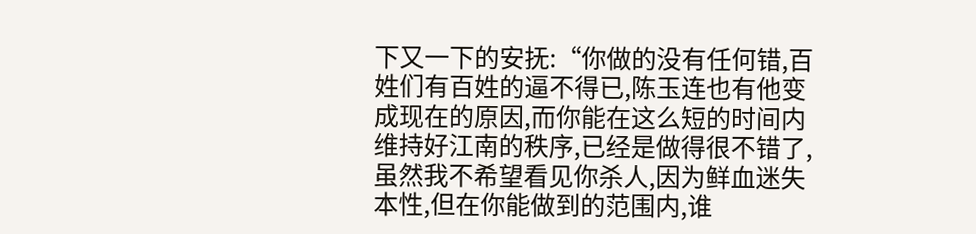下又一下的安抚:“你做的没有任何错,百姓们有百姓的逼不得已,陈玉连也有他变成现在的原因,而你能在这么短的时间内维持好江南的秩序,已经是做得很不错了,虽然我不希望看见你杀人,因为鲜血迷失本性,但在你能做到的范围内,谁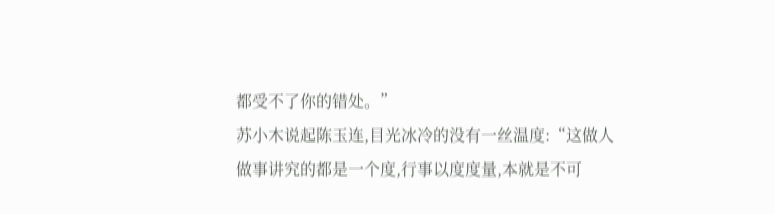都受不了你的错处。”
苏小木说起陈玉连,目光冰冷的没有一丝温度:“这做人做事讲究的都是一个度,行事以度度量,本就是不可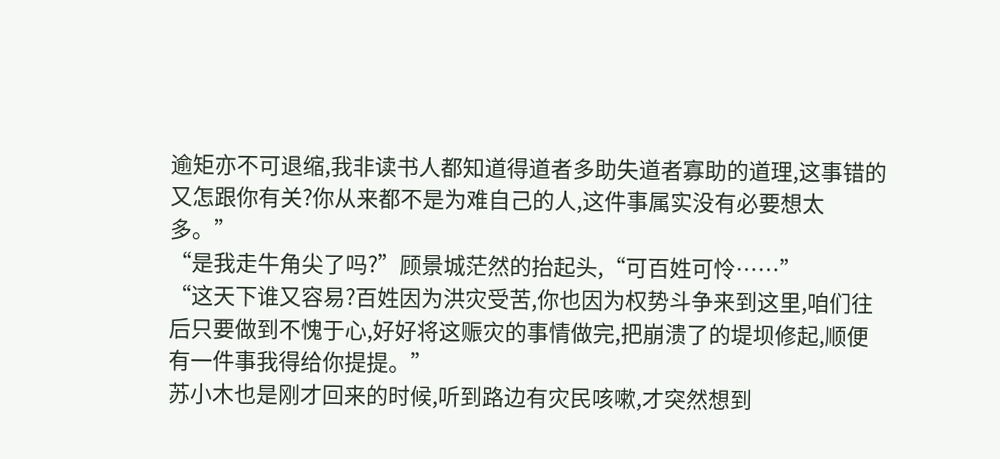逾矩亦不可退缩,我非读书人都知道得道者多助失道者寡助的道理,这事错的又怎跟你有关?你从来都不是为难自己的人,这件事属实没有必要想太多。”
“是我走牛角尖了吗?”顾景城茫然的抬起头,“可百姓可怜……”
“这天下谁又容易?百姓因为洪灾受苦,你也因为权势斗争来到这里,咱们往后只要做到不愧于心,好好将这赈灾的事情做完,把崩溃了的堤坝修起,顺便有一件事我得给你提提。”
苏小木也是刚才回来的时候,听到路边有灾民咳嗽,才突然想到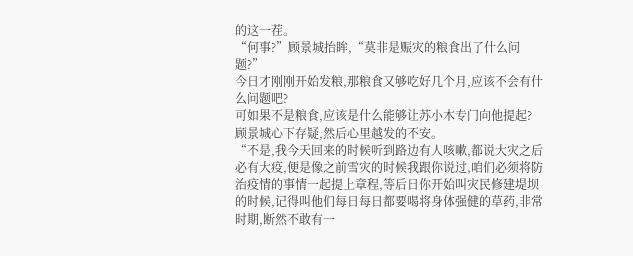的这一茬。
“何事?”顾景城抬眸,“莫非是赈灾的粮食出了什么问题?”
今日才刚刚开始发粮,那粮食又够吃好几个月,应该不会有什么问题吧?
可如果不是粮食,应该是什么能够让苏小木专门向他提起?
顾景城心下存疑,然后心里越发的不安。
“不是,我今天回来的时候听到路边有人咳嗽,都说大灾之后必有大疫,便是像之前雪灾的时候我跟你说过,咱们必须将防治疫情的事情一起提上章程,等后日你开始叫灾民修建堤坝的时候,记得叫他们每日每日都要喝将身体强健的草药,非常时期,断然不敢有一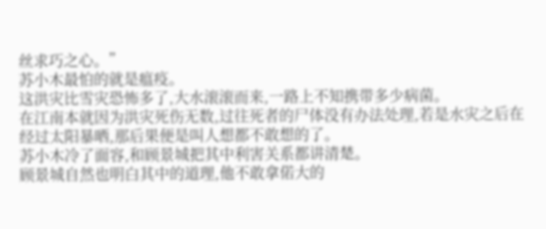丝求巧之心。”
苏小木最怕的就是瘟疫。
这洪灾比雪灾恐怖多了,大水滚滚而来,一路上不知携带多少病菌。
在江南本就因为洪灾死伤无数,过往死者的尸体没有办法处理,若是水灾之后在经过太阳暴晒,那后果便是叫人想都不敢想的了。
苏小木冷了面容,和顾景城把其中利害关系都讲清楚。
顾景城自然也明白其中的道理,他不敢拿偌大的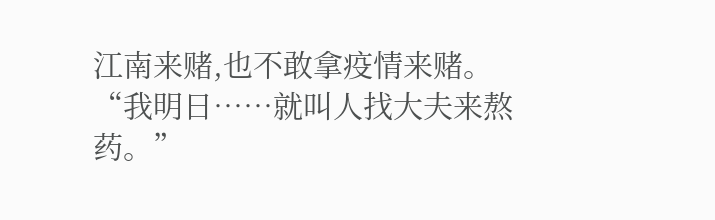江南来赌,也不敢拿疫情来赌。
“我明日……就叫人找大夫来熬药。”